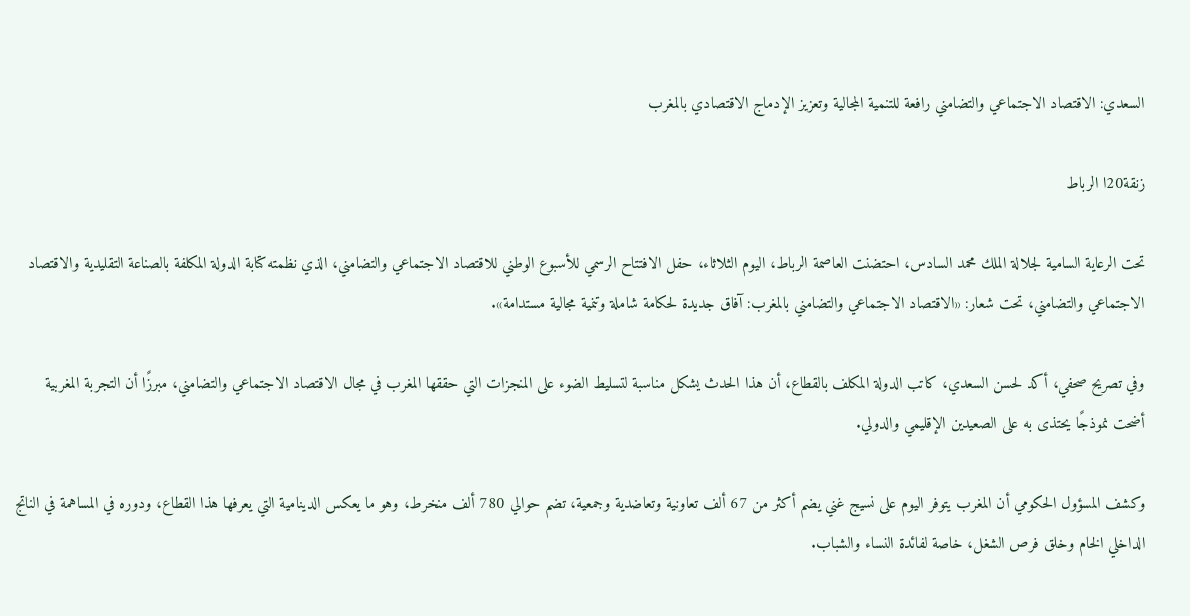السعدي: الاقتصاد الاجتماعي والتضامني رافعة للتنمية المجالية وتعزيز الإدماج الاقتصادي بالمغرب

زنقة20ا الرباط

تحت الرعاية السامية لجلالة الملك محمد السادس، احتضنت العاصمة الرباط، اليوم الثلاثاء، حفل الافتتاح الرسمي للأسبوع الوطني للاقتصاد الاجتماعي والتضامني، الذي نظمته كتابة الدولة المكلفة بالصناعة التقليدية والاقتصاد الاجتماعي والتضامني، تحت شعار: «الاقتصاد الاجتماعي والتضامني بالمغرب: آفاق جديدة لحكامة شاملة وتنمية مجالية مستدامة».

وفي تصريح صحفي، أكد لحسن السعدي، كاتب الدولة المكلف بالقطاع، أن هذا الحدث يشكل مناسبة لتسليط الضوء على المنجزات التي حققها المغرب في مجال الاقتصاد الاجتماعي والتضامني، مبرزًا أن التجربة المغربية أضحت نموذجًا يحتذى به على الصعيدين الإقليمي والدولي.

وكشف المسؤول الحكومي أن المغرب يتوفر اليوم على نسيج غني يضم أكثر من 67 ألف تعاونية وتعاضدية وجمعية، تضم حوالي 780 ألف منخرط، وهو ما يعكس الدينامية التي يعرفها هذا القطاع، ودوره في المساهمة في الناتج الداخلي الخام وخلق فرص الشغل، خاصة لفائدة النساء والشباب.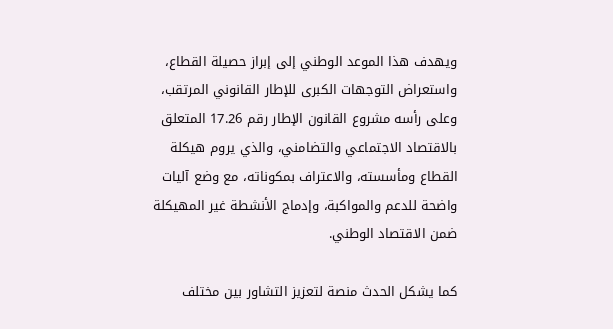ويهدف هذا الموعد الوطني إلى إبراز حصيلة القطاع، واستعراض التوجهات الكبرى للإطار القانوني المرتقب، وعلى رأسه مشروع القانون الإطار رقم 17.26 المتعلق بالاقتصاد الاجتماعي والتضامني، والذي يروم هيكلة القطاع ومأسسته، والاعتراف بمكوناته، مع وضع آليات واضحة للدعم والمواكبة، وإدماج الأنشطة غير المهيكلة ضمن الاقتصاد الوطني.

كما يشكل الحدث منصة لتعزيز التشاور بين مختلف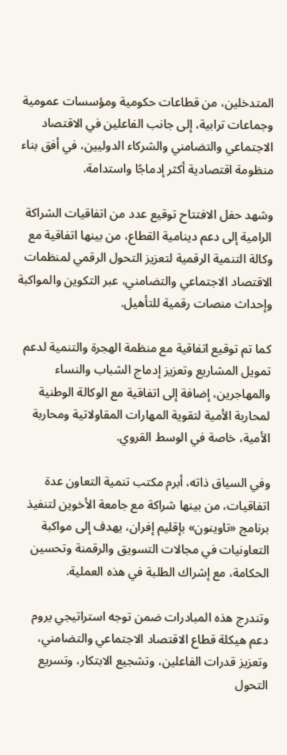المتدخلين، من قطاعات حكومية ومؤسسات عمومية وجماعات ترابية، إلى جانب الفاعلين في الاقتصاد الاجتماعي والتضامني والشركاء الدوليين، في أفق بناء منظومة اقتصادية أكثر إدماجًا واستدامة.

وشهد حفل الافتتاح توقيع عدد من اتفاقيات الشراكة الرامية إلى دعم دينامية القطاع، من بينها اتفاقية مع وكالة التنمية الرقمية لتعزيز التحول الرقمي لمنظمات الاقتصاد الاجتماعي والتضامني، عبر التكوين والمواكبة وإحداث منصات رقمية للتأهيل.

كما تم توقيع اتفاقية مع منظمة الهجرة والتنمية لدعم تمويل المشاريع وتعزيز إدماج الشباب والنساء والمهاجرين، إضافة إلى اتفاقية مع الوكالة الوطنية لمحاربة الأمية لتقوية المهارات المقاولاتية ومحاربة الأمية، خاصة في الوسط القروي.

وفي السياق ذاته، أبرم مكتب تنمية التعاون عدة اتفاقيات، من بينها شراكة مع جامعة الأخوين لتنفيذ برنامج «تاوينون» بإقليم إفران، يهدف إلى مواكبة التعاونيات في مجالات التسويق والرقمنة وتحسين الحكامة، مع إشراك الطلبة في هذه العملية.

وتندرج هذه المبادرات ضمن توجه استراتيجي يروم دعم هيكلة قطاع الاقتصاد الاجتماعي والتضامني، وتعزيز قدرات الفاعلين، وتشجيع الابتكار، وتسريع التحول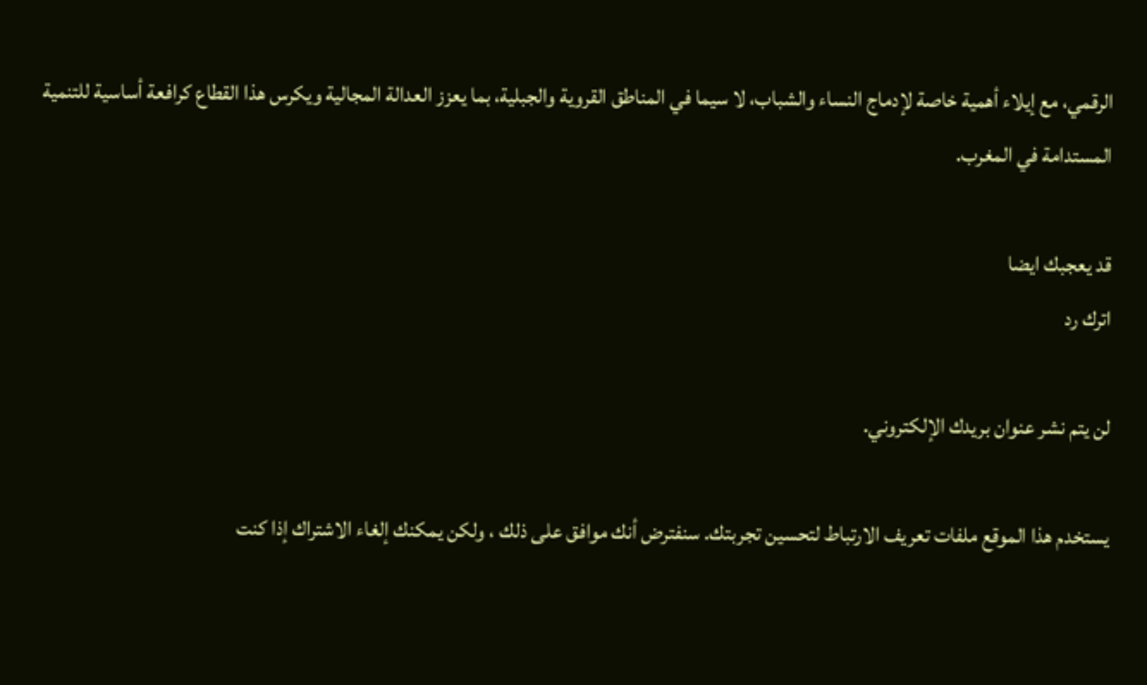الرقمي، مع إيلاء أهمية خاصة لإدماج النساء والشباب، لا سيما في المناطق القروية والجبلية، بما يعزز العدالة المجالية ويكرس هذا القطاع كرافعة أساسية للتنمية المستدامة في المغرب.

قد يعجبك ايضا
اترك رد

لن يتم نشر عنوان بريدك الإلكتروني.

يستخدم هذا الموقع ملفات تعريف الارتباط لتحسين تجربتك. سنفترض أنك موافق على ذلك ، ولكن يمكنك إلغاء الاشتراك إذا كنت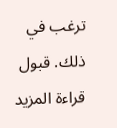ترغب في ذلك. قبول قراءة المزيد